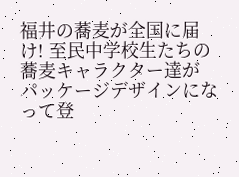福井の蕎麦が全国に届け! 至民中学校生たちの蕎麦キャラクター達が パッケージデザインになって登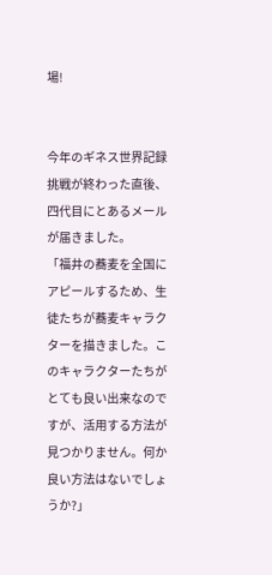場!


今年のギネス世界記録挑戦が終わった直後、四代目にとあるメールが届きました。
「福井の蕎麦を全国にアピールするため、生徒たちが蕎麦キャラクターを描きました。このキャラクターたちがとても良い出来なのですが、活用する方法が見つかりません。何か良い方法はないでしょうか?」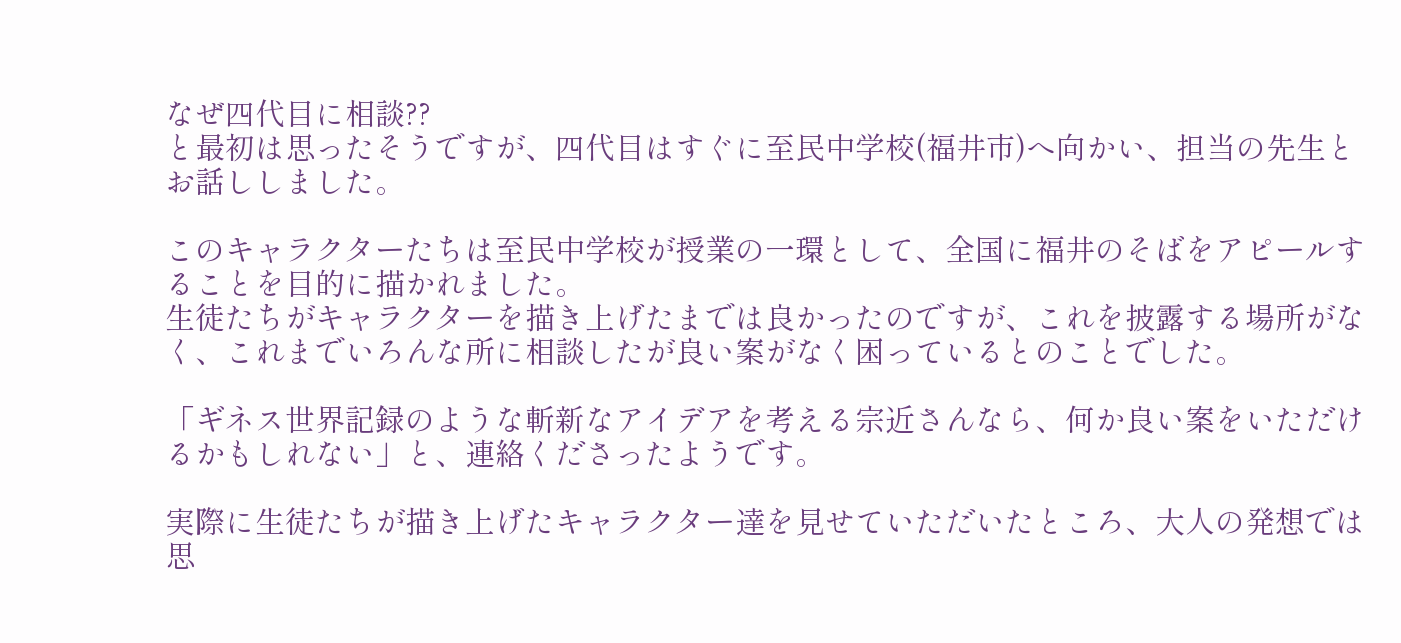なぜ四代目に相談??
と最初は思ったそうですが、四代目はすぐに至民中学校(福井市)へ向かい、担当の先生とお話ししました。

このキャラクターたちは至民中学校が授業の一環として、全国に福井のそばをアピールすることを目的に描かれました。
生徒たちがキャラクターを描き上げたまでは良かったのですが、これを披露する場所がなく、これまでいろんな所に相談したが良い案がなく困っているとのことでした。

「ギネス世界記録のような斬新なアイデアを考える宗近さんなら、何か良い案をいただけるかもしれない」と、連絡くださったようです。

実際に生徒たちが描き上げたキャラクター達を見せていただいたところ、大人の発想では思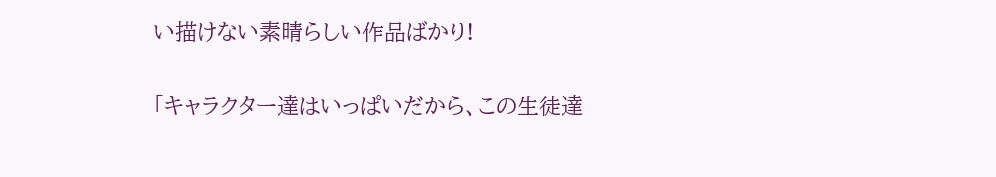い描けない素晴らしい作品ばかり!

「キャラクター達はいっぱいだから、この生徒達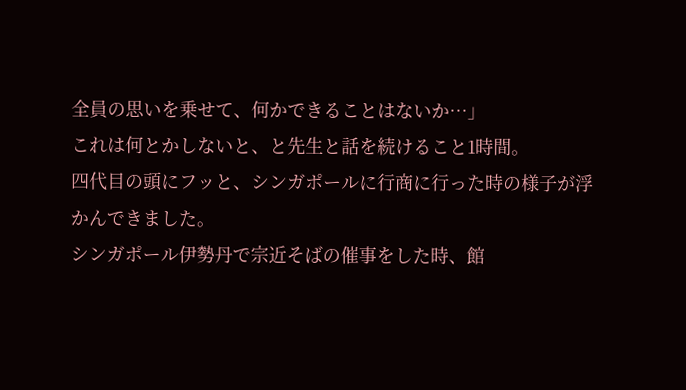全員の思いを乗せて、何かできることはないか…」
これは何とかしないと、と先生と話を続けること1時間。
四代目の頭にフッと、シンガポールに行商に行った時の様子が浮かんできました。
シンガポール伊勢丹で宗近そばの催事をした時、館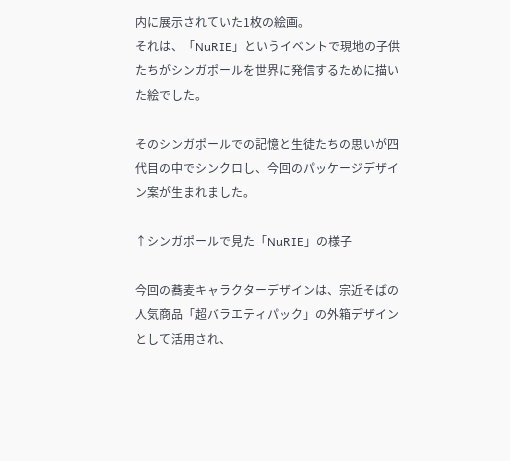内に展示されていた1枚の絵画。
それは、「NuRIE」というイベントで現地の子供たちがシンガポールを世界に発信するために描いた絵でした。

そのシンガポールでの記憶と生徒たちの思いが四代目の中でシンクロし、今回のパッケージデザイン案が生まれました。

↑シンガポールで見た「NuRIE」の様子

今回の蕎麦キャラクターデザインは、宗近そばの人気商品「超バラエティパック」の外箱デザインとして活用され、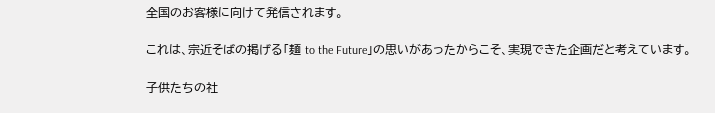全国のお客様に向けて発信されます。

これは、宗近そばの掲げる「麺 to the Future」の思いがあったからこそ、実現できた企画だと考えています。

子供たちの社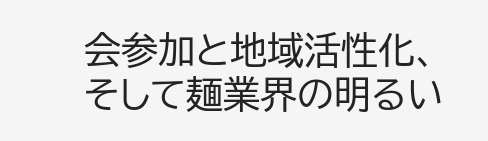会参加と地域活性化、そして麺業界の明るい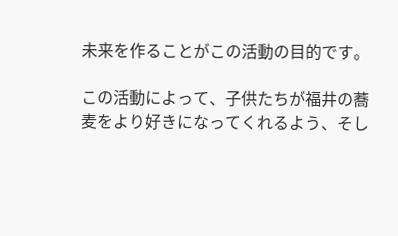未来を作ることがこの活動の目的です。

この活動によって、子供たちが福井の蕎麦をより好きになってくれるよう、そし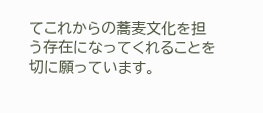てこれからの蕎麦文化を担う存在になってくれることを切に願っています。